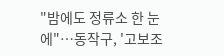"밤에도 정류소 한 눈에"…동작구, '고보조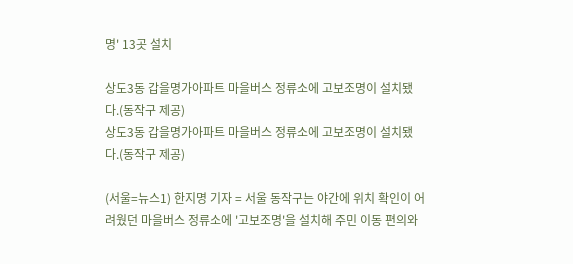명' 13곳 설치

상도3동 갑을명가아파트 마을버스 정류소에 고보조명이 설치됐다.(동작구 제공)
상도3동 갑을명가아파트 마을버스 정류소에 고보조명이 설치됐다.(동작구 제공)

(서울=뉴스1) 한지명 기자 = 서울 동작구는 야간에 위치 확인이 어려웠던 마을버스 정류소에 '고보조명'을 설치해 주민 이동 편의와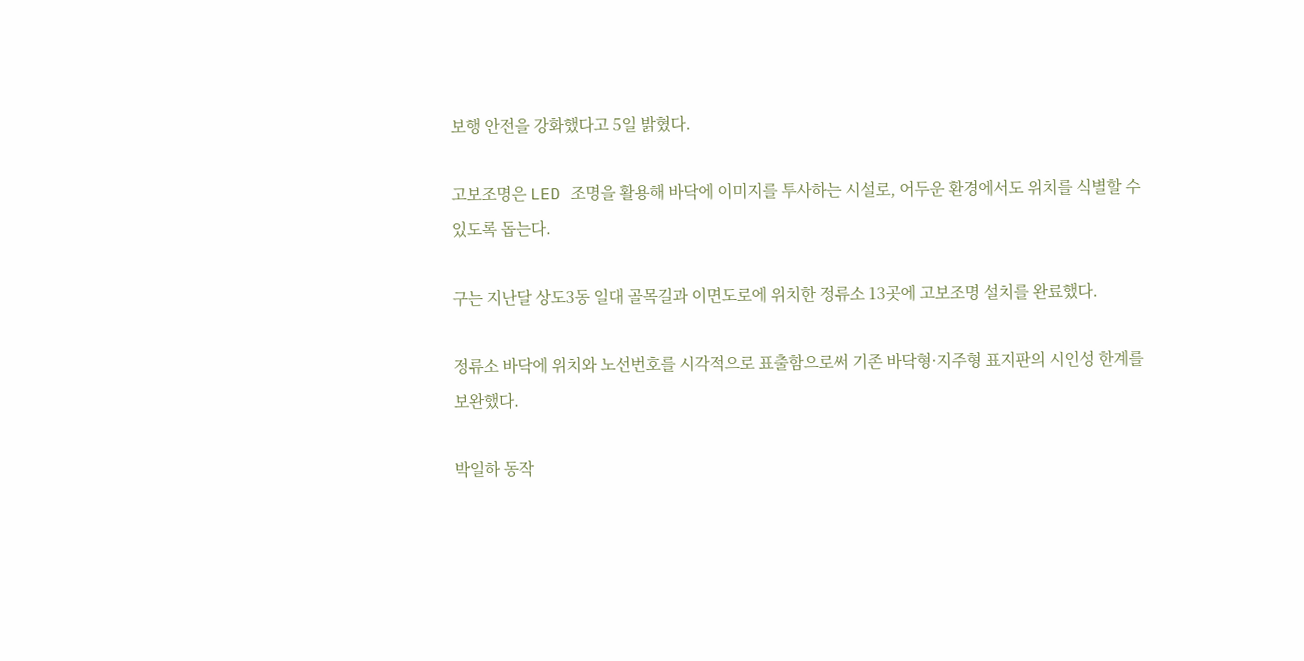보행 안전을 강화했다고 5일 밝혔다.

고보조명은 LED 조명을 활용해 바닥에 이미지를 투사하는 시설로, 어두운 환경에서도 위치를 식별할 수 있도록 돕는다.

구는 지난달 상도3동 일대 골목길과 이면도로에 위치한 정류소 13곳에 고보조명 설치를 완료했다.

정류소 바닥에 위치와 노선번호를 시각적으로 표출함으로써 기존 바닥형·지주형 표지판의 시인성 한계를 보완했다.

박일하 동작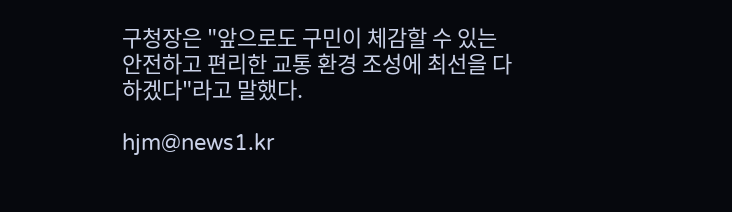구청장은 "앞으로도 구민이 체감할 수 있는 안전하고 편리한 교통 환경 조성에 최선을 다하겠다"라고 말했다.

hjm@news1.kr